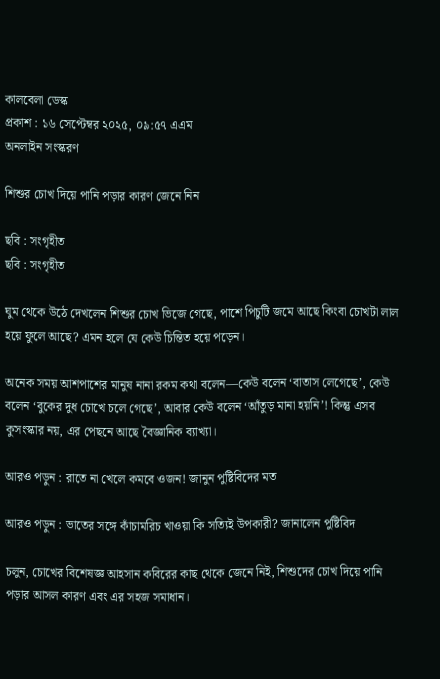কালবেলা ডেস্ক
প্রকাশ : ১৬ সেপ্টেম্বর ২০২৫, ০৯:৫৭ এএম
অনলাইন সংস্করণ

শিশুর চোখ দিয়ে পানি পড়ার কারণ জেনে নিন

ছবি : সংগৃহীত
ছবি : সংগৃহীত

ঘুম থেকে উঠে দেখলেন শিশুর চোখ ভিজে গেছে, পাশে পিচুটি জমে আছে কিংবা চোখটা লাল হয়ে ফুলে আছে? এমন হলে যে কেউ চিন্তিত হয়ে পড়েন।

অনেক সময় আশপাশের মানুষ নানা রকম কথা বলেন—কেউ বলেন ‘বাতাস লেগেছে’, কেউ বলেন ‘বুকের দুধ চোখে চলে গেছে’, আবার কেউ বলেন ‘আঁতুড় মানা হয়নি’! কিন্তু এসব কুসংস্কার নয়, এর পেছনে আছে বৈজ্ঞানিক ব্যাখ্যা।

আরও পড়ুন : রাতে না খেলে কমবে ওজন! জানুন পুষ্টিবিদের মত

আরও পড়ুন : ভাতের সঙ্গে কাঁচামরিচ খাওয়া কি সত্যিই উপকারী? জানালেন পুষ্টিবিদ

চলুন, চোখের বিশেষজ্ঞ আহসান কবিরের কাছ থেকে জেনে নিই, শিশুদের চোখ দিয়ে পানি পড়ার আসল কারণ এবং এর সহজ সমাধান।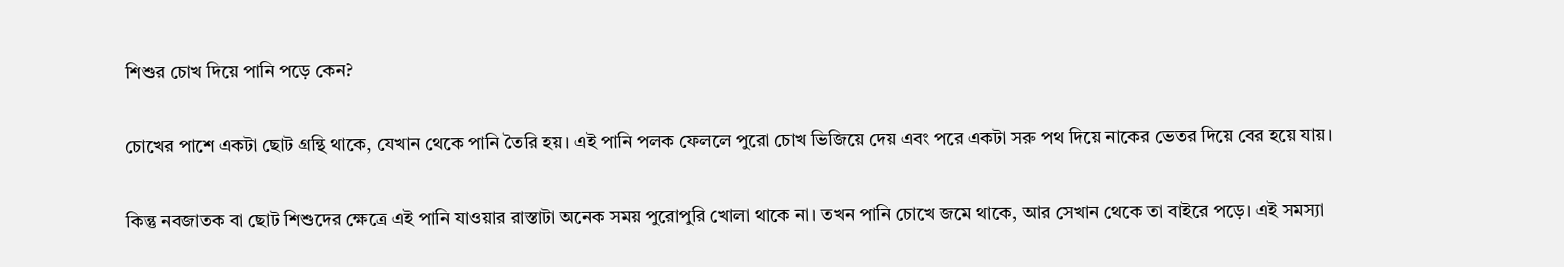শিশুর চোখ দিয়ে পানি পড়ে কেন?

চোখের পাশে একটা ছোট গ্রন্থি থাকে, যেখান থেকে পানি তৈরি হয়। এই পানি পলক ফেললে পুরো চোখ ভিজিয়ে দেয় এবং পরে একটা সরু পথ দিয়ে নাকের ভেতর দিয়ে বের হয়ে যায়।

কিন্তু নবজাতক বা ছোট শিশুদের ক্ষেত্রে এই পানি যাওয়ার রাস্তাটা অনেক সময় পুরোপুরি খোলা থাকে না। তখন পানি চোখে জমে থাকে, আর সেখান থেকে তা বাইরে পড়ে। এই সমস্যা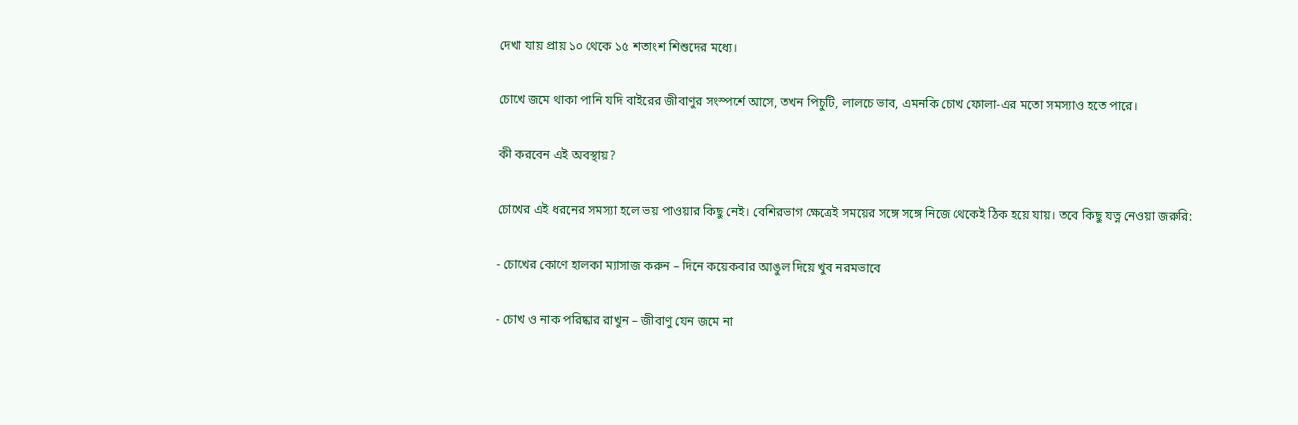দেখা যায় প্রায় ১০ থেকে ১৫ শতাংশ শিশুদের মধ্যে।

চোখে জমে থাকা পানি যদি বাইরের জীবাণুর সংস্পর্শে আসে, তখন পিচুটি, লালচে ভাব, এমনকি চোখ ফোলা-এর মতো সমস্যাও হতে পারে।

কী করবেন এই অবস্থায়?

চোখের এই ধরনের সমস্যা হলে ভয় পাওয়ার কিছু নেই। বেশিরভাগ ক্ষেত্রেই সময়ের সঙ্গে সঙ্গে নিজে থেকেই ঠিক হয়ে যায়। তবে কিছু যত্ন নেওয়া জরুরি:

- চোখের কোণে হালকা ম্যাসাজ করুন – দিনে কয়েকবার আঙুল দিয়ে খুব নরমভাবে

- চোখ ও নাক পরিষ্কার রাখুন – জীবাণু যেন জমে না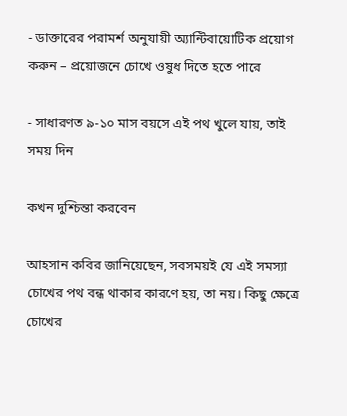- ডাক্তারের পরামর্শ অনুযায়ী অ্যান্টিবায়োটিক প্রয়োগ করুন – প্রয়োজনে চোখে ওষুধ দিতে হতে পারে

- সাধারণত ৯-১০ মাস বয়সে এই পথ খুলে যায়, তাই সময় দিন

কখন দুশ্চিন্তা করবেন

আহসান কবির জানিয়েছেন, সবসময়ই যে এই সমস্যা চোখের পথ বন্ধ থাকার কারণে হয়, তা নয়। কিছু ক্ষেত্রে চোখের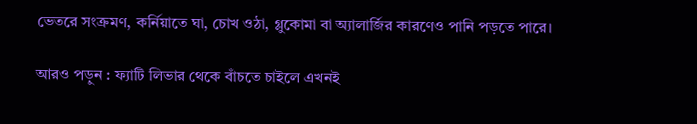ভেতরে সংক্রমণ, কর্নিয়াতে ঘা, চোখ ওঠা, গ্লুকোমা বা অ্যালার্জির কারণেও পানি পড়তে পারে।

আরও পড়ুন : ফ্যাটি লিভার থেকে বাঁচতে চাইলে এখনই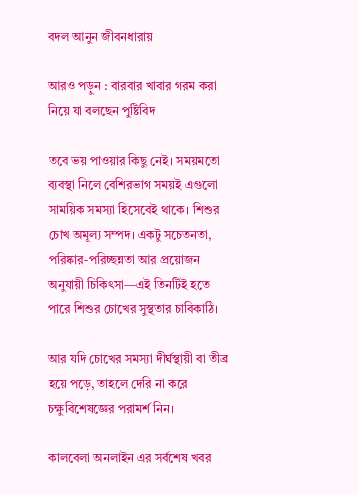বদল আনুন জীবনধারায়

আরও পড়ুন : বারবার খাবার গরম করা নিয়ে যা বলছেন পুষ্টিবিদ

তবে ভয় পাওয়ার কিছু নেই। সময়মতো ব্যবস্থা নিলে বেশিরভাগ সময়ই এগুলো সাময়িক সমস্যা হিসেবেই থাকে। শিশুর চোখ অমূল্য সম্পদ। একটু সচেতনতা, পরিষ্কার-পরিচ্ছন্নতা আর প্রয়োজন অনুযায়ী চিকিৎসা—এই তিনটিই হতে পারে শিশুর চোখের সুস্থতার চাবিকাঠি।

আর যদি চোখের সমস্যা দীর্ঘস্থায়ী বা তীব্র হয়ে পড়ে, তাহলে দেরি না করে চক্ষুবিশেষজ্ঞের পরামর্শ নিন।

কালবেলা অনলাইন এর সর্বশেষ খবর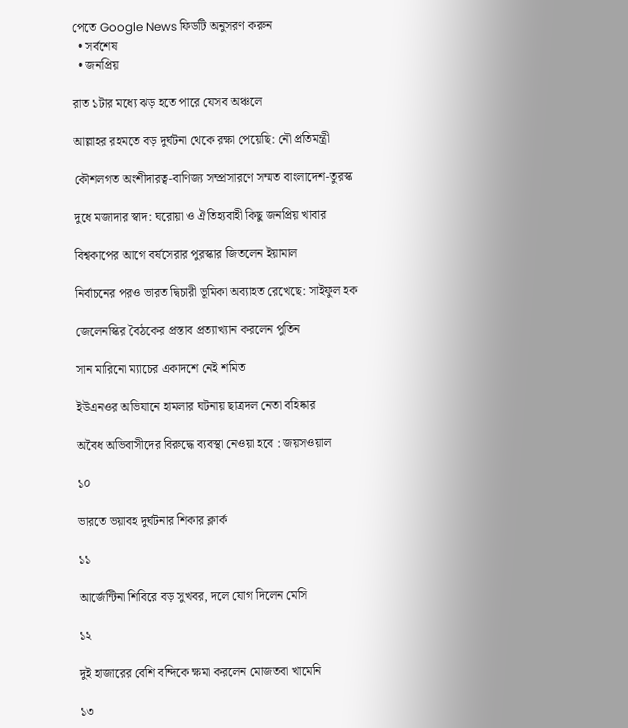পেতে Google News ফিডটি অনুসরণ করুন
  • সর্বশেষ
  • জনপ্রিয়

রাত ১টার মধ্যে ঝড় হতে পারে যেসব অঞ্চলে

আল্লাহর রহমতে বড় দুর্ঘটনা থেকে রক্ষা পেয়েছি: নৌ প্রতিমন্ত্রী

কৌশলগত অংশীদারত্ব-বাণিজ্য সম্প্রসারণে সম্মত বাংলাদেশ-তুরস্ক

দুধে মজাদার স্বাদ: ঘরোয়া ও ঐতিহ্যবাহী কিছু জনপ্রিয় খাবার

বিশ্বকাপের আগে বর্ষসেরার পুরস্কার জিতলেন ইয়ামাল

নির্বাচনের পরও ভারত দ্বিচারী ভূমিকা অব্যাহত রেখেছে: সাইফুল হক

জেলেনস্কির বৈঠকের প্রস্তাব প্রত্যাখ্যান করলেন পুতিন

সান মারিনো ম্যাচের একাদশে নেই শমিত

ইউএনওর অভিযানে হামলার ঘটনায় ছাত্রদল নেতা বহিষ্কার

অবৈধ অভিবাসীদের বিরুদ্ধে ব্যবস্থা নেওয়া হবে : জয়সওয়াল

১০

ভারতে ভয়াবহ দুর্ঘটনার শিকার ক্লার্ক

১১

আর্জেন্টিনা শিবিরে বড় সুখবর, দলে যোগ দিলেন মেসি

১২

দুই হাজারের বেশি বন্দিকে ক্ষমা করলেন মোজতবা খামেনি

১৩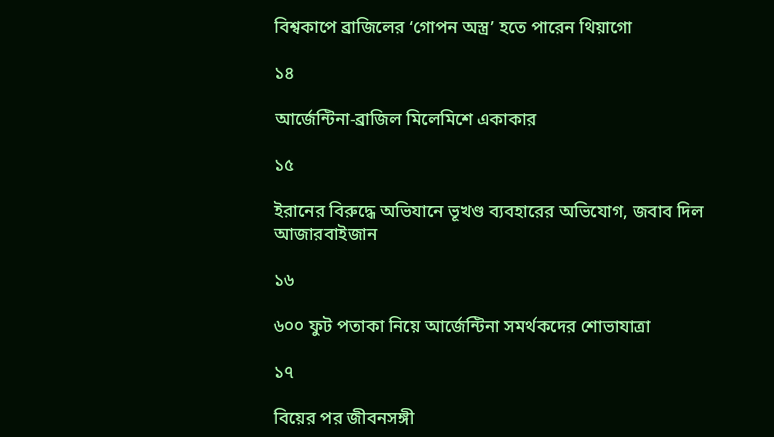বিশ্বকাপে ব্রাজিলের ‘গোপন অস্ত্র’ হতে পারেন থিয়াগো

১৪

আর্জেন্টিনা-ব্রাজিল মিলেমিশে একাকার

১৫

ইরানের বিরুদ্ধে অভিযানে ভূখণ্ড ব্যবহারের অভিযোগ, জবাব দিল আজারবাইজান

১৬

৬০০ ফুট পতাকা নিয়ে আর্জেন্টিনা সমর্থকদের শোভাযাত্রা

১৭

বিয়ের পর জীবনসঙ্গী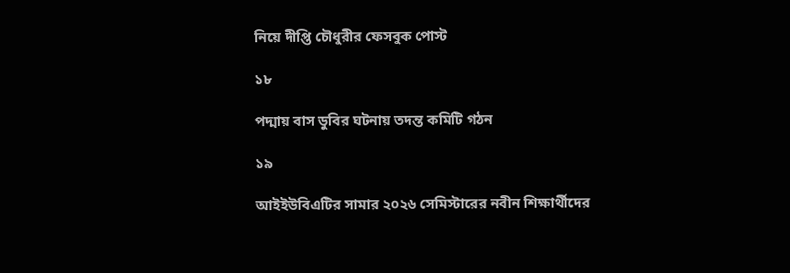নিয়ে দীপ্তি চৌধুরীর ফেসবুক পোস্ট

১৮

পদ্মায় বাস ডুবির ঘটনায় তদন্ত কমিটি গঠন

১৯

আইইউবিএটির সামার ২০২৬ সেমিস্টারের নবীন শিক্ষার্থীদের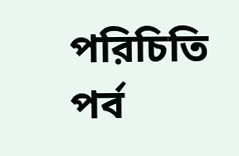পরিচিতি পর্ব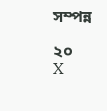সম্পন্ন

২০
X